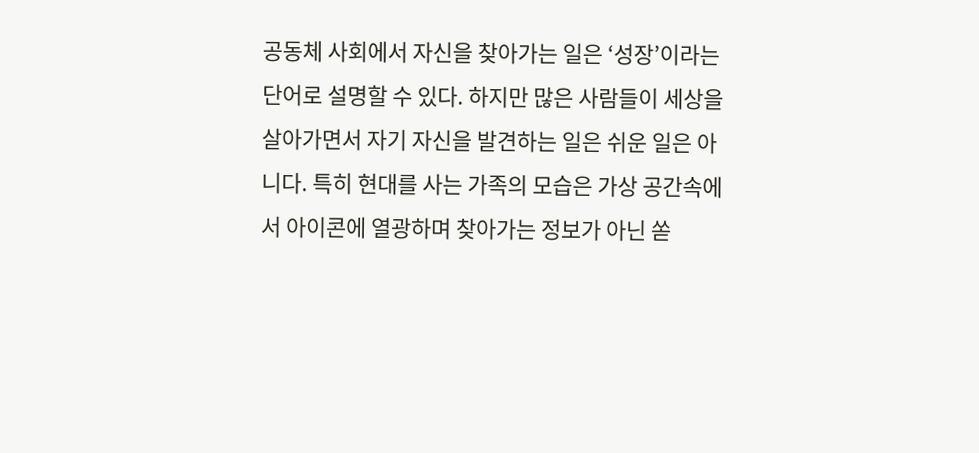공동체 사회에서 자신을 찾아가는 일은 ‘성장’이라는 단어로 설명할 수 있다. 하지만 많은 사람들이 세상을 살아가면서 자기 자신을 발견하는 일은 쉬운 일은 아니다. 특히 현대를 사는 가족의 모습은 가상 공간속에서 아이콘에 열광하며 찾아가는 정보가 아닌 쏟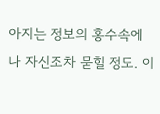아지는 정보의 홍수속에 나 자신조차 묻힐 정도. 이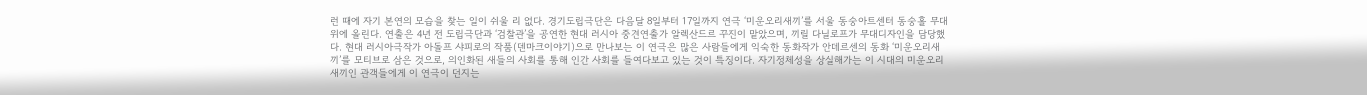런 때에 자기 본연의 모습을 찾는 일이 쉬울 리 없다. 경기도립극단은 다음달 8일부터 17일까지 연극 ‘미운오리새끼’를 서울 동숭아트센터 동숭홀 무대 위에 올린다. 연출은 4년 전 도립극단과 ‘검찰관’을 공연한 현대 러시아 중견연출가 알렉산드르 꾸진이 맡았으며, 끼릴 다닐로프가 무대디자인을 담당했다. 현대 러시아극작가 아돌프 샤피로의 작품(덴마크이야기)으로 만나보는 이 연극은 많은 사람들에게 익숙한 동화작가 안데르센의 동화 ‘미운오리새끼’를 모티브로 삼은 것으로, 의인화된 새들의 사회를 통해 인간 사회를 들여다보고 있는 것이 특징이다. 자기정체성을 상실해가는 이 시대의 미운오리새끼인 관객들에게 이 연극이 던지는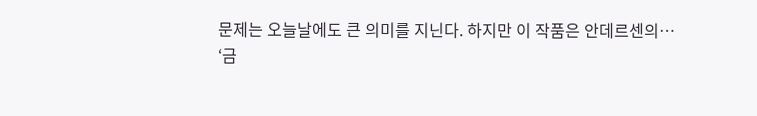문제는 오늘날에도 큰 의미를 지닌다. 하지만 이 작품은 안데르센의…
‘금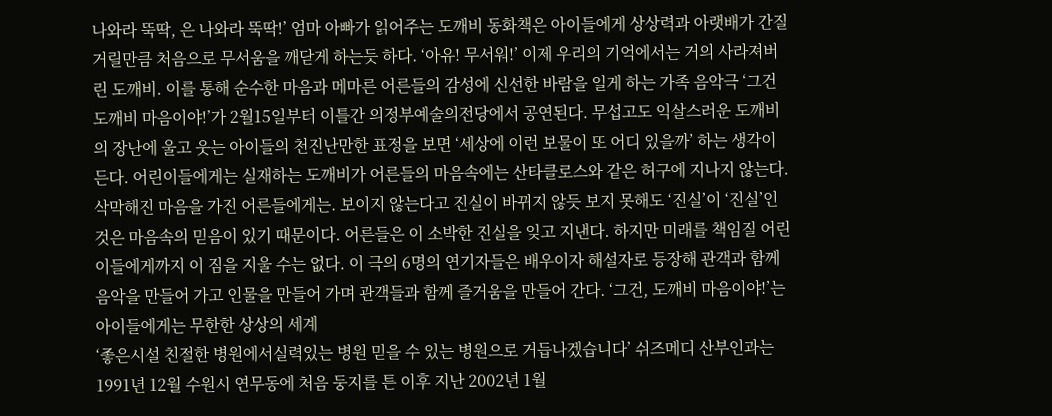나와라 뚝딱, 은 나와라 뚝딱!’ 엄마 아빠가 읽어주는 도깨비 동화책은 아이들에게 상상력과 아랫배가 간질거릴만큼 처음으로 무서움을 깨닫게 하는듯 하다. ‘아유! 무서워!’ 이제 우리의 기억에서는 거의 사라져버린 도깨비. 이를 통해 순수한 마음과 메마른 어른들의 감성에 신선한 바람을 일게 하는 가족 음악극 ‘그건 도깨비 마음이야!’가 2월15일부터 이틀간 의정부예술의전당에서 공연된다. 무섭고도 익살스러운 도깨비의 장난에 울고 웃는 아이들의 천진난만한 표정을 보면 ‘세상에 이런 보물이 또 어디 있을까’ 하는 생각이 든다. 어린이들에게는 실재하는 도깨비가 어른들의 마음속에는 산타클로스와 같은 허구에 지나지 않는다. 삭막해진 마음을 가진 어른들에게는. 보이지 않는다고 진실이 바뀌지 않듯 보지 못해도 ‘진실’이 ‘진실’인 것은 마음속의 믿음이 있기 때문이다. 어른들은 이 소박한 진실을 잊고 지낸다. 하지만 미래를 책임질 어린이들에게까지 이 짐을 지울 수는 없다. 이 극의 6명의 연기자들은 배우이자 해설자로 등장해 관객과 함께 음악을 만들어 가고 인물을 만들어 가며 관객들과 함께 즐거움을 만들어 간다. ‘그건, 도깨비 마음이야!’는 아이들에게는 무한한 상상의 세계
‘좋은시설 친절한 병원에서실력있는 병원 믿을 수 있는 병원으로 거듭나겠습니다’ 쉬즈메디 산부인과는 1991년 12월 수원시 연무동에 처음 둥지를 튼 이후 지난 2002년 1월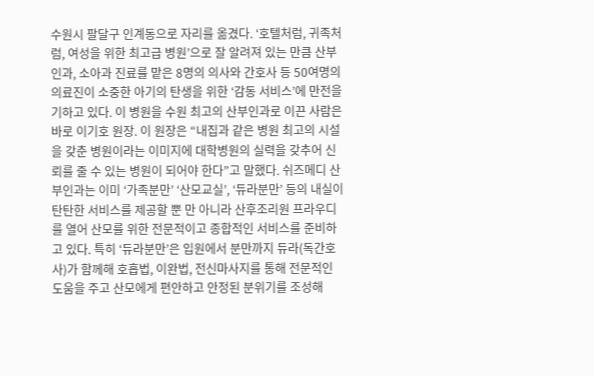수원시 팔달구 인계동으로 자리를 옮겼다. ‘호텔처럼, 귀족처럼, 여성을 위한 최고급 병원’으로 잘 알려져 있는 만큼 산부인과, 소아과 진료를 맡은 8명의 의사와 간호사 등 50여명의 의료진이 소중한 아기의 탄생을 위한 ‘감동 서비스’에 만전을 기하고 있다. 이 병원을 수원 최고의 산부인과로 이끈 사람은 바로 이기호 원장. 이 원장은 “내집과 같은 병원 최고의 시설을 갖춘 병원이라는 이미지에 대학병원의 실력을 갖추어 신뢰를 줄 수 있는 병원이 되어야 한다”고 말했다. 쉬즈메디 산부인과는 이미 ‘가족분만’ ‘산모교실’, ‘듀라분만’ 등의 내실이 탄탄한 서비스를 제공할 뿐 만 아니라 산후조리원 프라우디를 열어 산모를 위한 전문적이고 종합적인 서비스를 준비하고 있다. 특히 ‘듀라분만’은 입원에서 분만까지 듀라(독간호사)가 함께해 호흡법, 이완법, 전신마사지를 통해 전문적인 도움을 주고 산모에게 편안하고 안정된 분위기를 조성해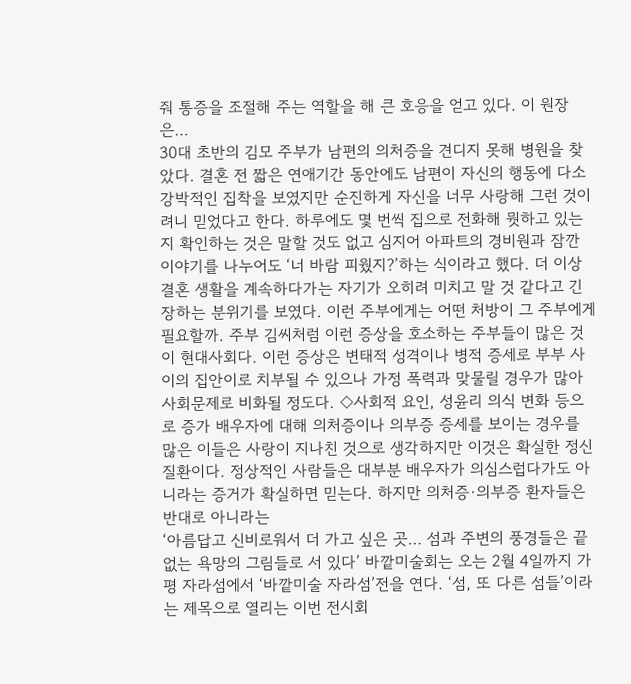줘 통증을 조절해 주는 역할을 해 큰 호응을 얻고 있다. 이 원장은…
30대 초반의 김모 주부가 남편의 의처증을 견디지 못해 병원을 찾았다. 결혼 전 짧은 연애기간 동안에도 남편이 자신의 행동에 다소 강박적인 집착을 보였지만 순진하게 자신을 너무 사랑해 그런 것이려니 믿었다고 한다. 하루에도 몇 번씩 집으로 전화해 뭣하고 있는지 확인하는 것은 말할 것도 없고 심지어 아파트의 경비원과 잠깐 이야기를 나누어도 ‘너 바람 피웠지?’하는 식이라고 했다. 더 이상 결혼 생활을 계속하다가는 자기가 오히려 미치고 말 것 같다고 긴장하는 분위기를 보였다. 이런 주부에게는 어떤 처방이 그 주부에게 필요할까. 주부 김씨처럼 이런 증상을 호소하는 주부들이 많은 것이 현대사회다. 이런 증상은 변태적 성격이나 병적 증세로 부부 사이의 집안이로 치부될 수 있으나 가정 폭력과 맞물릴 경우가 많아 사회문제로 비화될 정도다. ◇사회적 요인, 성윤리 의식 변화 등으로 증가 배우자에 대해 의처증이나 의부증 증세를 보이는 경우를 많은 이들은 사랑이 지나친 것으로 생각하지만 이것은 확실한 정신 질환이다. 정상적인 사람들은 대부분 배우자가 의심스럽다가도 아니라는 증거가 확실하면 믿는다. 하지만 의처증·의부증 환자들은 반대로 아니라는
‘아름답고 신비로워서 더 가고 싶은 곳… 섬과 주변의 풍경들은 끝없는 욕망의 그림들로 서 있다’ 바깥미술회는 오는 2월 4일까지 가평 자라섬에서 ‘바깥미술 자라섬’전을 연다. ‘섬, 또 다른 섬들’이라는 제목으로 열리는 이번 전시회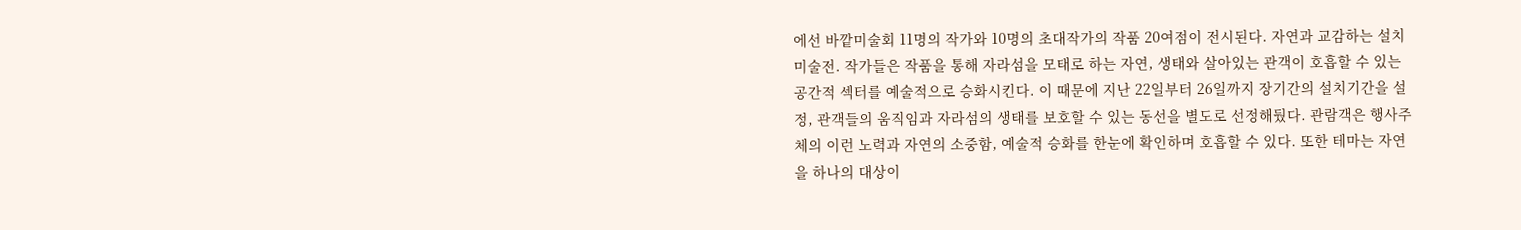에선 바깥미술회 11명의 작가와 10명의 초대작가의 작품 20여점이 전시된다. 자연과 교감하는 설치미술전. 작가들은 작품을 통해 자라섬을 모태로 하는 자연, 생태와 살아있는 관객이 호흡할 수 있는 공간적 섹터를 예술적으로 승화시킨다. 이 때문에 지난 22일부터 26일까지 장기간의 설치기간을 설정, 관객들의 움직임과 자라섬의 생태를 보호할 수 있는 동선을 별도로 선정해뒀다. 관람객은 행사주체의 이런 노력과 자연의 소중함, 예술적 승화를 한눈에 확인하며 호흡할 수 있다. 또한 테마는 자연을 하나의 대상이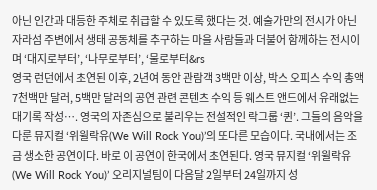아닌 인간과 대등한 주체로 취급할 수 있도록 했다는 것. 예술가만의 전시가 아닌 자라섬 주변에서 생태 공동체를 추구하는 마을 사람들과 더불어 함께하는 전시이며 ‘대지로부터’, ‘나무로부터’, ‘물로부터&rs
영국 런던에서 초연된 이후, 2년여 동안 관람객 3백만 이상, 박스 오피스 수익 총액 7천백만 달러, 5백만 달러의 공연 관련 콘텐츠 수익 등 웨스트 앤드에서 유래없는 대기록 작성…. 영국의 자존심으로 불리우는 전설적인 락그룹 ‘퀸’. 그들의 음악을 다룬 뮤지컬 ‘위윌락유(We Will Rock You)’의 또다른 모습이다. 국내에서는 조금 생소한 공연이다. 바로 이 공연이 한국에서 초연된다. 영국 뮤지컬 ‘위윌락유(We Will Rock You)’ 오리지널팀이 다음달 2일부터 24일까지 성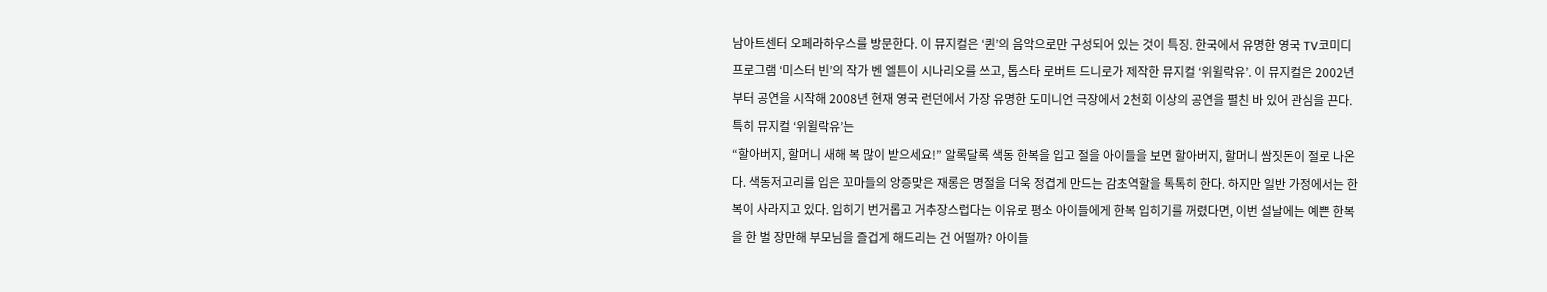남아트센터 오페라하우스를 방문한다. 이 뮤지컬은 ‘퀸’의 음악으로만 구성되어 있는 것이 특징. 한국에서 유명한 영국 TV코미디 프로그램 ‘미스터 빈’의 작가 벤 엘튼이 시나리오를 쓰고, 톱스타 로버트 드니로가 제작한 뮤지컬 ‘위윌락유’. 이 뮤지컬은 2002년부터 공연을 시작해 2008년 현재 영국 런던에서 가장 유명한 도미니언 극장에서 2천회 이상의 공연을 펼친 바 있어 관심을 끈다. 특히 뮤지컬 ‘위윌락유’는
“할아버지, 할머니 새해 복 많이 받으세요!” 알록달록 색동 한복을 입고 절을 아이들을 보면 할아버지, 할머니 쌈짓돈이 절로 나온다. 색동저고리를 입은 꼬마들의 앙증맞은 재롱은 명절을 더욱 정겹게 만드는 감초역할을 톡톡히 한다. 하지만 일반 가정에서는 한복이 사라지고 있다. 입히기 번거롭고 거추장스럽다는 이유로 평소 아이들에게 한복 입히기를 꺼렸다면, 이번 설날에는 예쁜 한복을 한 벌 장만해 부모님을 즐겁게 해드리는 건 어떨까? 아이들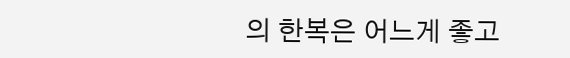의 한복은 어느게 좋고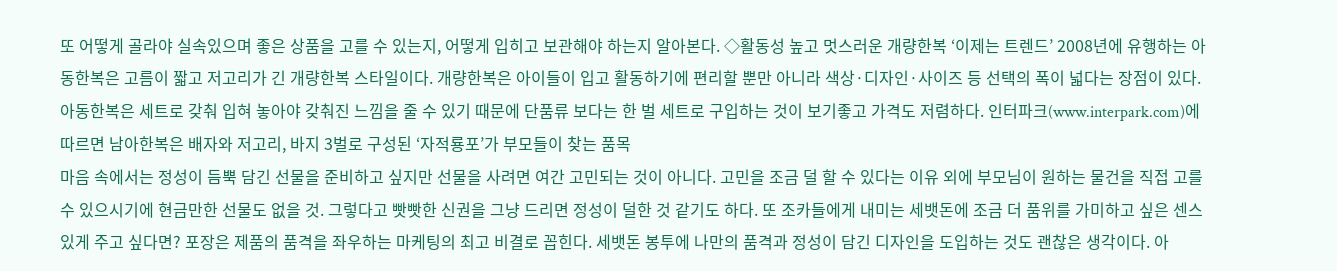또 어떻게 골라야 실속있으며 좋은 상품을 고를 수 있는지, 어떻게 입히고 보관해야 하는지 알아본다. ◇활동성 높고 멋스러운 개량한복 ‘이제는 트렌드’ 2008년에 유행하는 아동한복은 고름이 짧고 저고리가 긴 개량한복 스타일이다. 개량한복은 아이들이 입고 활동하기에 편리할 뿐만 아니라 색상·디자인·사이즈 등 선택의 폭이 넓다는 장점이 있다. 아동한복은 세트로 갖춰 입혀 놓아야 갖춰진 느낌을 줄 수 있기 때문에 단품류 보다는 한 벌 세트로 구입하는 것이 보기좋고 가격도 저렴하다. 인터파크(www.interpark.com)에 따르면 남아한복은 배자와 저고리, 바지 3벌로 구성된 ‘자적룡포’가 부모들이 찾는 품목
마음 속에서는 정성이 듬뿍 담긴 선물을 준비하고 싶지만 선물을 사려면 여간 고민되는 것이 아니다. 고민을 조금 덜 할 수 있다는 이유 외에 부모님이 원하는 물건을 직접 고를 수 있으시기에 현금만한 선물도 없을 것. 그렇다고 빳빳한 신권을 그냥 드리면 정성이 덜한 것 같기도 하다. 또 조카들에게 내미는 세뱃돈에 조금 더 품위를 가미하고 싶은 센스 있게 주고 싶다면? 포장은 제품의 품격을 좌우하는 마케팅의 최고 비결로 꼽힌다. 세뱃돈 봉투에 나만의 품격과 정성이 담긴 디자인을 도입하는 것도 괜찮은 생각이다. 아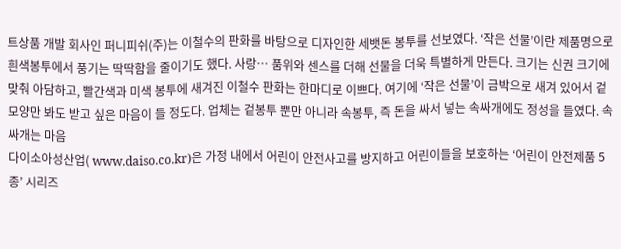트상품 개발 회사인 퍼니피쉬(주)는 이철수의 판화를 바탕으로 디자인한 세뱃돈 봉투를 선보였다. ‘작은 선물’이란 제품명으로 흰색봉투에서 풍기는 딱딱함을 줄이기도 했다. 사랑… 품위와 센스를 더해 선물을 더욱 특별하게 만든다. 크기는 신권 크기에 맞춰 아담하고, 빨간색과 미색 봉투에 새겨진 이철수 판화는 한마디로 이쁘다. 여기에 ‘작은 선물’이 금박으로 새겨 있어서 겉모양만 봐도 받고 싶은 마음이 들 정도다. 업체는 겉봉투 뿐만 아니라 속봉투, 즉 돈을 싸서 넣는 속싸개에도 정성을 들였다. 속싸개는 마음
다이소아성산업( www.daiso.co.kr)은 가정 내에서 어린이 안전사고를 방지하고 어린이들을 보호하는 ‘어린이 안전제품 5종’ 시리즈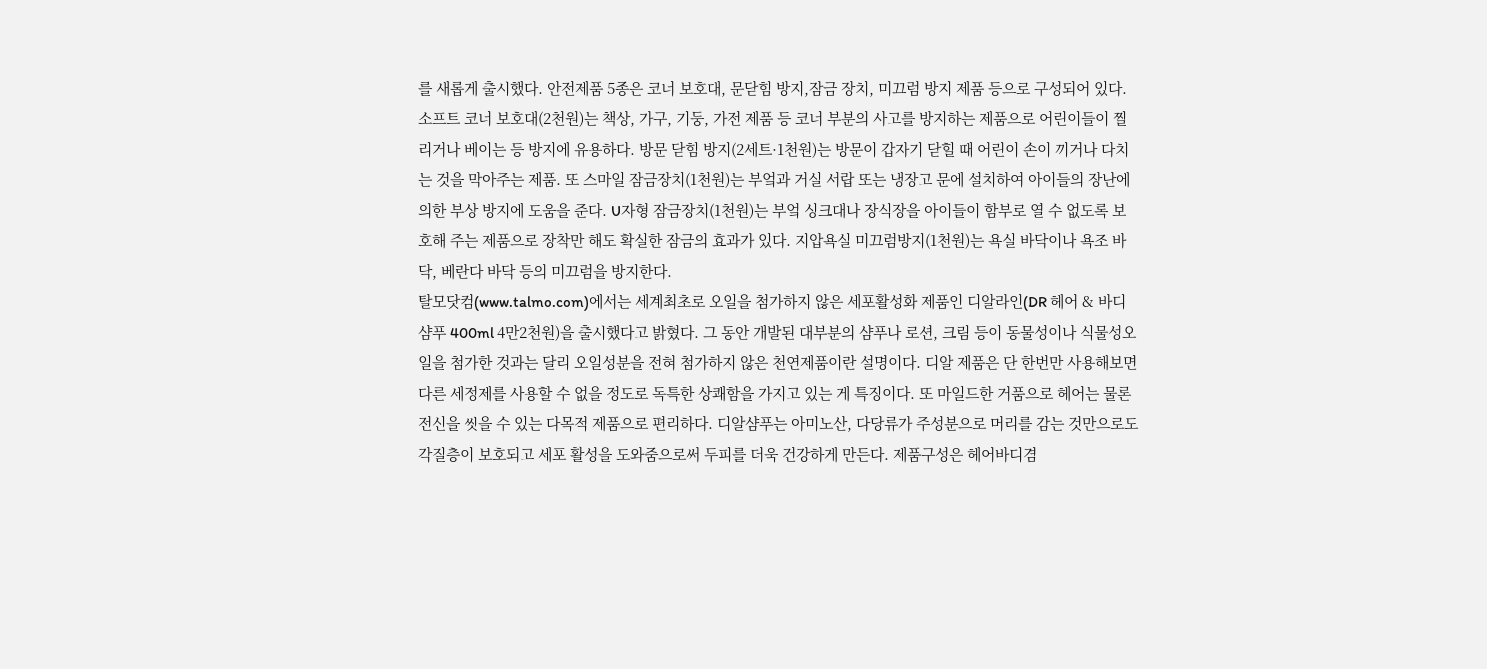를 새롭게 출시했다. 안전제품 5종은 코너 보호대, 문닫힘 방지,잠금 장치, 미끄럼 방지 제품 등으로 구성되어 있다. 소프트 코너 보호대(2천원)는 책상, 가구, 기둥, 가전 제품 등 코너 부분의 사고를 방지하는 제품으로 어린이들이 찔리거나 베이는 등 방지에 유용하다. 방문 닫힘 방지(2세트·1천원)는 방문이 갑자기 닫힐 때 어린이 손이 끼거나 다치는 것을 막아주는 제품. 또 스마일 잠금장치(1천원)는 부엌과 거실 서랍 또는 냉장고 문에 설치하여 아이들의 장난에 의한 부상 방지에 도움을 준다. U자형 잠금장치(1천원)는 부엌 싱크대나 장식장을 아이들이 함부로 열 수 없도록 보호해 주는 제품으로 장착만 해도 확실한 잠금의 효과가 있다. 지압욕실 미끄럼방지(1천원)는 욕실 바닥이나 욕조 바닥, 베란다 바닥 등의 미끄럼을 방지한다.
탈모닷컴(www.talmo.com)에서는 세계최초로 오일을 첨가하지 않은 세포활성화 제품인 디알라인(DR 헤어 & 바디 샴푸 400ml 4만2천원)을 출시했다고 밝혔다. 그 동안 개발된 대부분의 샴푸나 로션, 크림 등이 동물성이나 식물성오일을 첨가한 것과는 달리 오일성분을 전혀 첨가하지 않은 천연제품이란 설명이다. 디알 제품은 단 한번만 사용해보면 다른 세정제를 사용할 수 없을 정도로 독특한 상쾌함을 가지고 있는 게 특징이다. 또 마일드한 거품으로 헤어는 물론 전신을 씻을 수 있는 다목적 제품으로 편리하다. 디알샴푸는 아미노산, 다당류가 주성분으로 머리를 감는 것만으로도 각질층이 보호되고 세포 활성을 도와줌으로써 두피를 더욱 건강하게 만든다. 제품구성은 헤어바디겸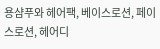용샴푸와 헤어팩, 베이스로션, 페이스로션, 헤어디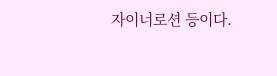자이너로션 등이다.